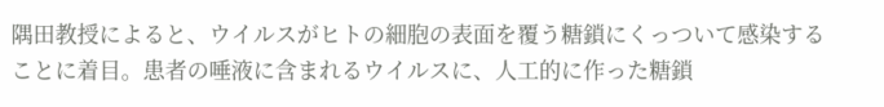隅田教授によると、ウイルスがヒトの細胞の表面を覆う糖鎖にくっついて感染することに着目。患者の唾液に含まれるウイルスに、人工的に作った糖鎖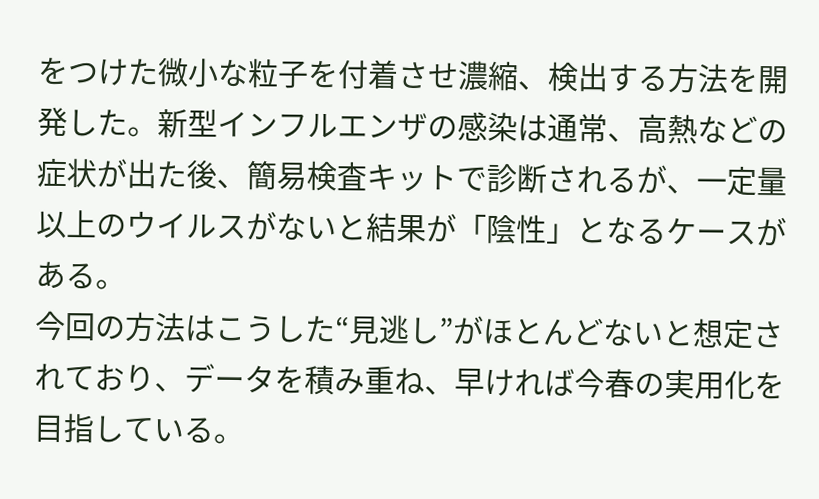をつけた微小な粒子を付着させ濃縮、検出する方法を開発した。新型インフルエンザの感染は通常、高熱などの症状が出た後、簡易検査キットで診断されるが、一定量以上のウイルスがないと結果が「陰性」となるケースがある。
今回の方法はこうした“見逃し”がほとんどないと想定されており、データを積み重ね、早ければ今春の実用化を目指している。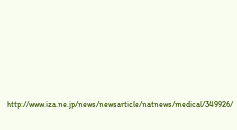http://www.iza.ne.jp/news/newsarticle/natnews/medical/349926/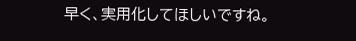早く、実用化してほしいですね。